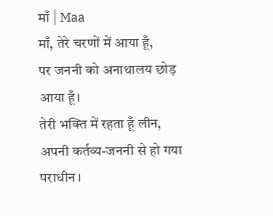माँ | Maa
माँ, तेरे चरणों में आया हूँ,
पर जननी को अनाथालय छोड़ आया हूँ।
तेरी भक्ति में रहता हूँ लीन,
अपनी कर्तव्य-जननी से हो गया पराधीन।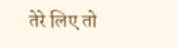तेरे लिए तो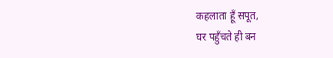कहलाता हूँ सपूत,
घर पहुँचते ही बन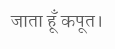जाता हूँ कपूत।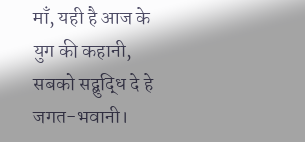माँ, यही है आज के युग की कहानी,
सबको सद्बुद्धि दे हे जगत-भवानी।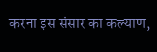करना इस संसार का कल्याण,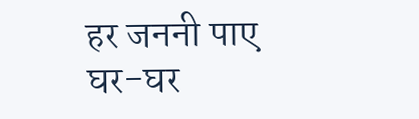हर जननी पाए घर-घर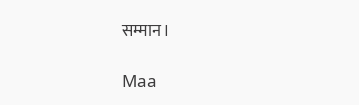सम्मान।

Maa